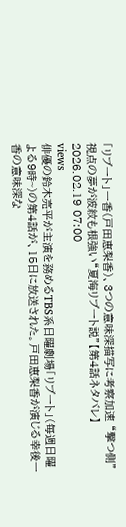「リブート」一香(戸田恵梨香)、3つの意味深描写に考察加速 “撃つ側”視点の夢が波紋も根強い“夏海リブート説”【第4話ネタバレ】
2026.02.19 07:00
views
俳優の鈴木亮平が主演を務めるTBS系日曜劇場「リブート」(毎週日曜よる9時~)の第4話が、15日に放送された。戸田恵梨香が演じる幸後一香の意味深な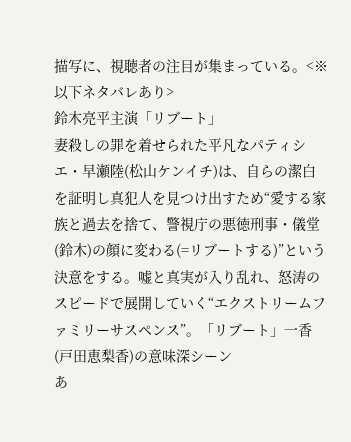描写に、視聴者の注目が集まっている。<※以下ネタバレあり>
鈴木亮平主演「リブート」
妻殺しの罪を着せられた平凡なパティシエ・早瀬陸(松山ケンイチ)は、自らの潔白を証明し真犯人を見つけ出すため“愛する家族と過去を捨て、警視庁の悪徳刑事・儀堂(鈴木)の顔に変わる(=リブートする)”という決意をする。嘘と真実が入り乱れ、怒涛のスピードで展開していく“エクストリームファミリーサスペンス”。「リブート」一香(戸田恵梨香)の意味深シーン
あ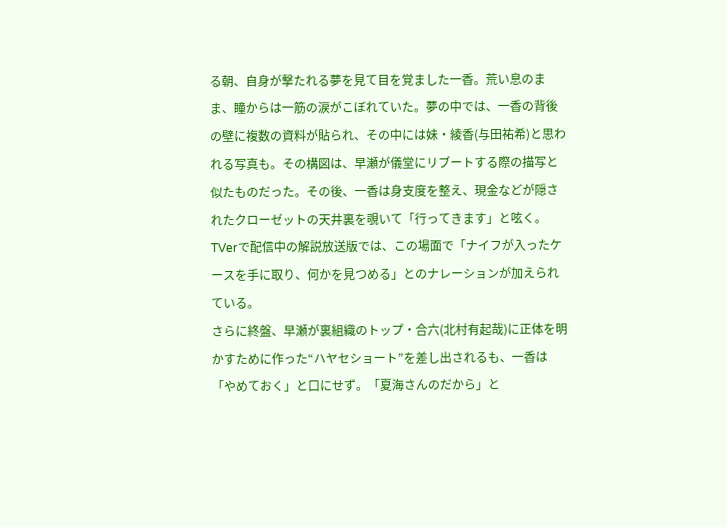る朝、自身が撃たれる夢を見て目を覚ました一香。荒い息のまま、瞳からは一筋の涙がこぼれていた。夢の中では、一香の背後の壁に複数の資料が貼られ、その中には妹・綾香(与田祐希)と思われる写真も。その構図は、早瀬が儀堂にリブートする際の描写と似たものだった。その後、一香は身支度を整え、現金などが隠されたクローゼットの天井裏を覗いて「行ってきます」と呟く。TVerで配信中の解説放送版では、この場面で「ナイフが入ったケースを手に取り、何かを見つめる」とのナレーションが加えられている。
さらに終盤、早瀬が裏組織のトップ・合六(北村有起哉)に正体を明かすために作った“ハヤセショート”を差し出されるも、一香は「やめておく」と口にせず。「夏海さんのだから」と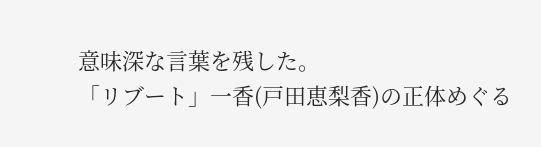意味深な言葉を残した。
「リブート」一香(戸田恵梨香)の正体めぐる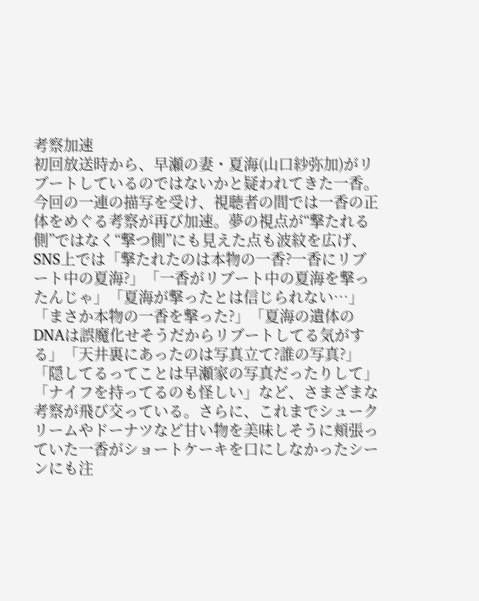考察加速
初回放送時から、早瀬の妻・夏海(山口紗弥加)がリブートしているのではないかと疑われてきた一香。今回の一連の描写を受け、視聴者の間では一香の正体をめぐる考察が再び加速。夢の視点が“撃たれる側”ではなく“撃つ側”にも見えた点も波紋を広げ、SNS上では「撃たれたのは本物の一香?一香にリブート中の夏海?」「一香がリブート中の夏海を撃ったんじゃ」「夏海が撃ったとは信じられない…」「まさか本物の一香を撃った?」「夏海の遺体のDNAは誤魔化せそうだからリブートしてる気がする」「天井裏にあったのは写真立て?誰の写真?」「隠してるってことは早瀬家の写真だったりして」「ナイフを持ってるのも怪しい」など、さまざまな考察が飛び交っている。さらに、これまでシュークリームやドーナツなど甘い物を美味しそうに頬張っていた一香がショートケーキを口にしなかったシーンにも注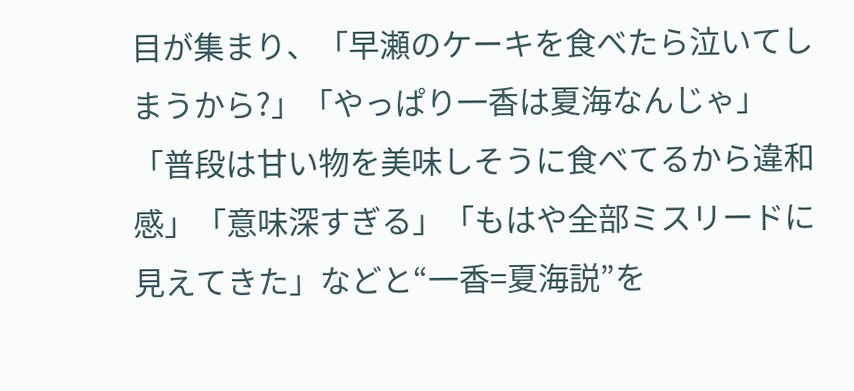目が集まり、「早瀬のケーキを食べたら泣いてしまうから?」「やっぱり一香は夏海なんじゃ」「普段は甘い物を美味しそうに食べてるから違和感」「意味深すぎる」「もはや全部ミスリードに見えてきた」などと“一香=夏海説”を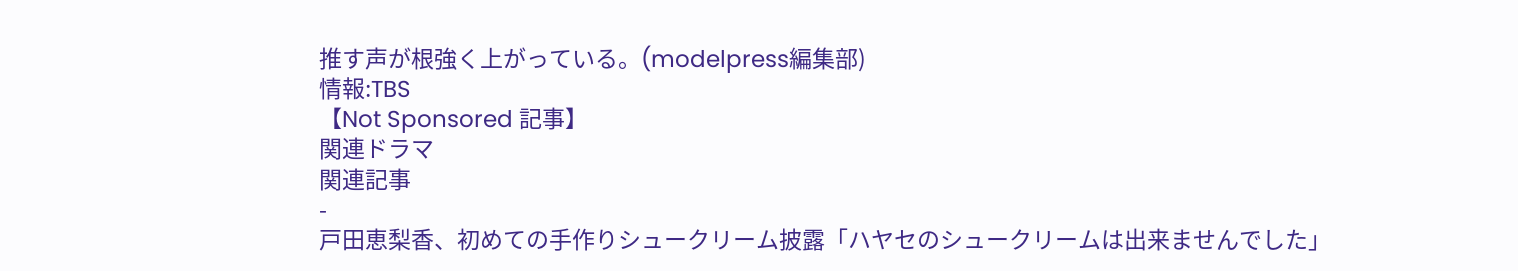推す声が根強く上がっている。(modelpress編集部)
情報:TBS
【Not Sponsored 記事】
関連ドラマ
関連記事
-
戸田恵梨香、初めての手作りシュークリーム披露「ハヤセのシュークリームは出来ませんでした」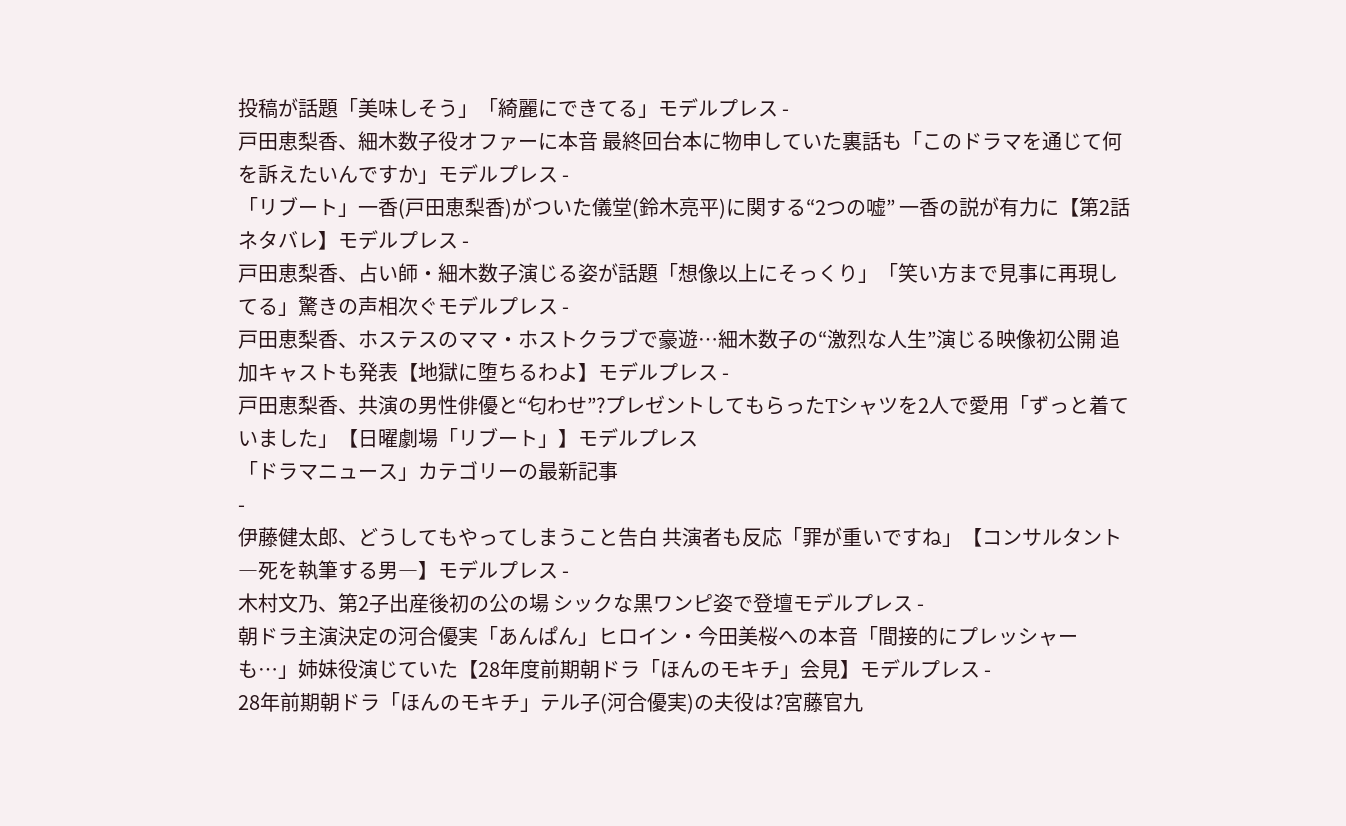投稿が話題「美味しそう」「綺麗にできてる」モデルプレス -
戸田恵梨香、細木数子役オファーに本音 最終回台本に物申していた裏話も「このドラマを通じて何を訴えたいんですか」モデルプレス -
「リブート」一香(戸田恵梨香)がついた儀堂(鈴木亮平)に関する“2つの嘘” 一香の説が有力に【第2話ネタバレ】モデルプレス -
戸田恵梨香、占い師・細木数子演じる姿が話題「想像以上にそっくり」「笑い方まで見事に再現してる」驚きの声相次ぐモデルプレス -
戸田恵梨香、ホステスのママ・ホストクラブで豪遊…細木数子の“激烈な人生”演じる映像初公開 追加キャストも発表【地獄に堕ちるわよ】モデルプレス -
戸田恵梨香、共演の男性俳優と“匂わせ”?プレゼントしてもらったTシャツを2人で愛用「ずっと着ていました」【日曜劇場「リブート」】モデルプレス
「ドラマニュース」カテゴリーの最新記事
-
伊藤健太郎、どうしてもやってしまうこと告白 共演者も反応「罪が重いですね」【コンサルタント―死を執筆する男―】モデルプレス -
木村文乃、第2子出産後初の公の場 シックな黒ワンピ姿で登壇モデルプレス -
朝ドラ主演決定の河合優実「あんぱん」ヒロイン・今田美桜への本音「間接的にプレッシャーも…」姉妹役演じていた【28年度前期朝ドラ「ほんのモキチ」会見】モデルプレス -
28年前期朝ドラ「ほんのモキチ」テル子(河合優実)の夫役は?宮藤官九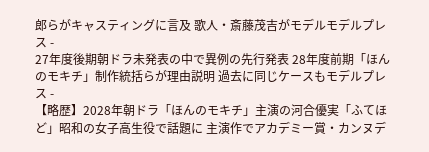郎らがキャスティングに言及 歌人・斎藤茂吉がモデルモデルプレス -
27年度後期朝ドラ未発表の中で異例の先行発表 28年度前期「ほんのモキチ」制作統括らが理由説明 過去に同じケースもモデルプレス -
【略歴】2028年朝ドラ「ほんのモキチ」主演の河合優実「ふてほど」昭和の女子高生役で話題に 主演作でアカデミー賞・カンヌデ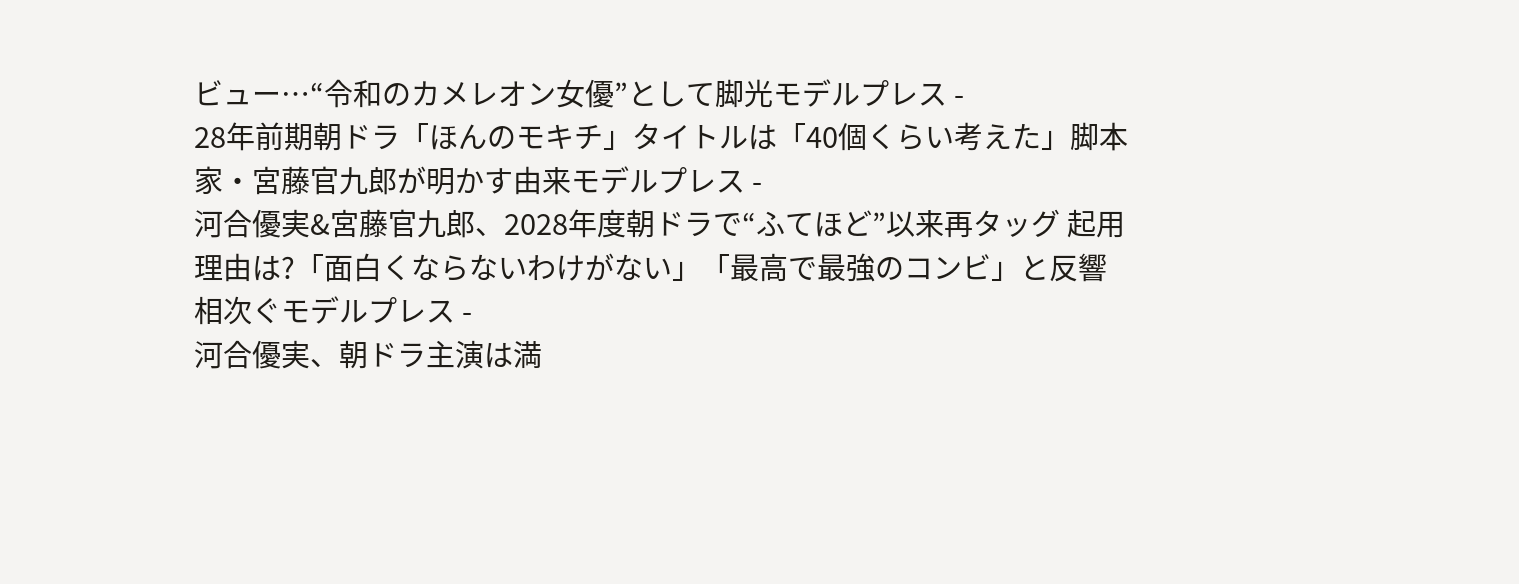ビュー…“令和のカメレオン女優”として脚光モデルプレス -
28年前期朝ドラ「ほんのモキチ」タイトルは「40個くらい考えた」脚本家・宮藤官九郎が明かす由来モデルプレス -
河合優実&宮藤官九郎、2028年度朝ドラで“ふてほど”以来再タッグ 起用理由は?「面白くならないわけがない」「最高で最強のコンビ」と反響相次ぐモデルプレス -
河合優実、朝ドラ主演は満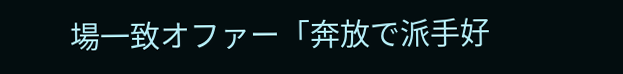場一致オファー「奔放で派手好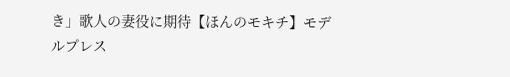き」歌人の妻役に期待【ほんのモキチ】モデルプレス